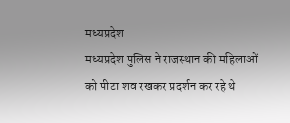मध्यप्रदेश
मध्यप्रदेश पुलिस ने राजस्थान की महिलाओं को पीटा शव रखकर प्रदर्शन कर रहे थे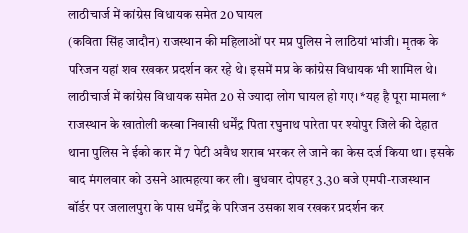लाठीचार्ज में कांग्रेस विधायक समेत 20 घायल
(कविता सिंह जादौन) राजस्थान की महिलाओं पर मप्र पुलिस ने लाठियां भांजी। मृतक के परिजन यहां शव रखकर प्रदर्शन कर रहे थे। इसमें मप्र के कांग्रेस विधायक भी शामिल थे। लाठीचार्ज में कांग्रेस विधायक समेत 20 से ज्यादा लोग घायल हो गए। *यह है पूरा मामला* राजस्थान के खातोली कस्बा निवासी धर्मेंद्र पिता रघुनाथ पारेता पर श्योपुर जिले की देहात थाना पुलिस ने ईको कार में 7 पेटी अवैध शराब भरकर ले जाने का केस दर्ज किया था। इसके बाद मंगलवार को उसने आत्महत्या कर ली। बुधवार दोपहर 3.30 बजे एमपी-राजस्थान बॉर्डर पर जलालपुरा के पास धर्मेंद्र के परिजन उसका शव रखकर प्रदर्शन कर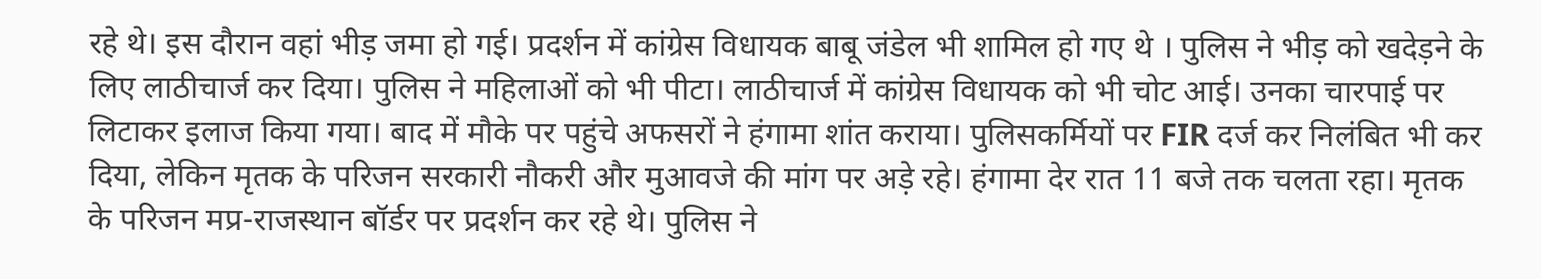रहे थे। इस दौरान वहां भीड़ जमा हो गई। प्रदर्शन में कांग्रेस विधायक बाबू जंडेल भी शामिल हो गए थे । पुलिस ने भीड़ को खदेड़ने के लिए लाठीचार्ज कर दिया। पुलिस ने महिलाओं को भी पीटा। लाठीचार्ज में कांग्रेस विधायक को भी चोट आई। उनका चारपाई पर लिटाकर इलाज किया गया। बाद में मौके पर पहुंचे अफसरों ने हंगामा शांत कराया। पुलिसकर्मियों पर FIR दर्ज कर निलंबित भी कर दिया, लेकिन मृतक के परिजन सरकारी नौकरी और मुआवजे की मांग पर अड़े रहे। हंगामा देर रात 11 बजे तक चलता रहा। मृतक के परिजन मप्र-राजस्थान बॉर्डर पर प्रदर्शन कर रहे थे। पुलिस ने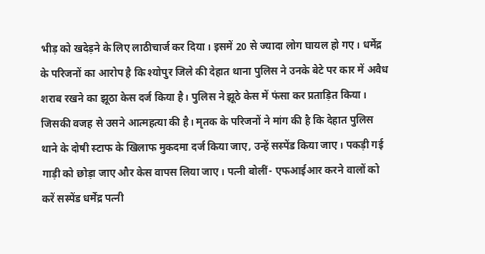भीड़ को खदेड़ने के लिए लाठीचार्ज कर दिया। इसमें 20 से ज्यादा लोग घायल हो गए। धर्मेंद्र के परिजनों का आरोप है कि श्योपुर जिले की देहात थाना पुलिस ने उनके बेटे पर कार में अवैध शराब रखने का झूठा केस दर्ज किया है। पुलिस ने झूठे केस में फंसा कर प्रताड़ित किया। जिसकी वजह से उसने आत्महत्या की है। मृतक के परिजनों ने मांग की है कि देहात पुलिस थाने के दोषी स्टाफ के खिलाफ मुकदमा दर्ज किया जाए, उन्हें सस्पेंड किया जाए। पकड़ी गई गाड़ी को छोड़ा जाए और केस वापस लिया जाए। पत्नी बोलीं- एफआईआर करने वालों को करें सस्पेंड धर्मेंद्र पत्नी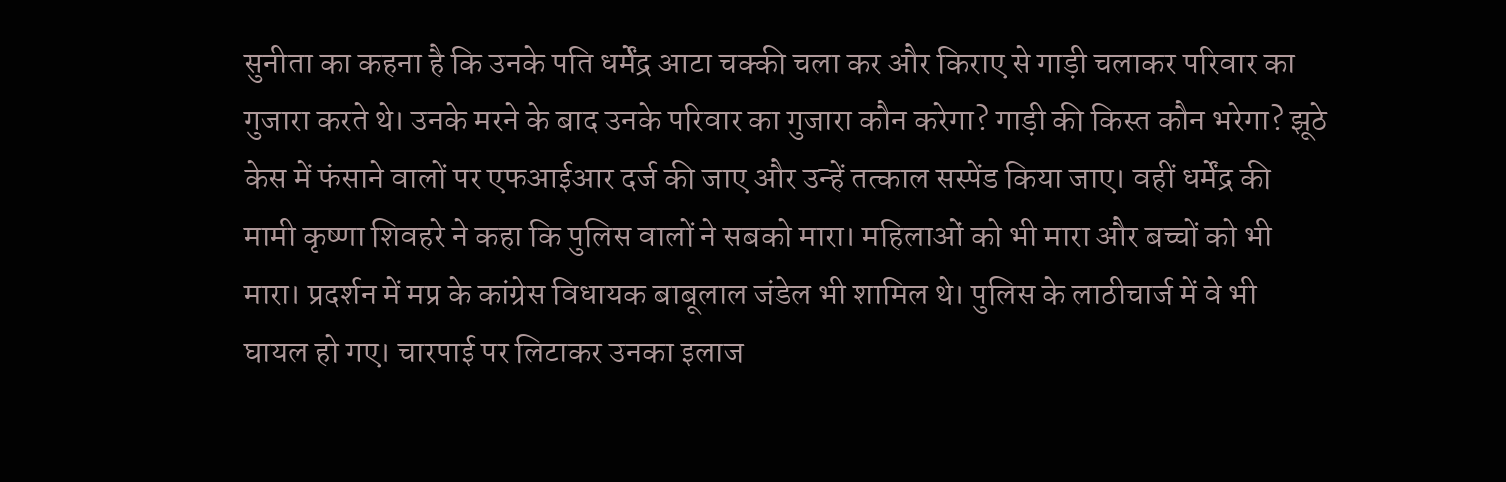सुनीता का कहना है कि उनके पति धर्मेंद्र आटा चक्की चला कर और किराए से गाड़ी चलाकर परिवार का गुजारा करते थे। उनके मरने के बाद उनके परिवार का गुजारा कौन करेगा? गाड़ी की किस्त कौन भरेगा? झूठे केस में फंसाने वालों पर एफआईआर दर्ज की जाए और उन्हें तत्काल सस्पेंड किया जाए। वहीं धर्मेंद्र की मामी कृष्णा शिवहरे ने कहा कि पुलिस वालों ने सबको मारा। महिलाओं को भी मारा और बच्चों को भी मारा। प्रदर्शन में मप्र के कांग्रेस विधायक बाबूलाल जंडेल भी शामिल थे। पुलिस के लाठीचार्ज में वे भी घायल हो गए। चारपाई पर लिटाकर उनका इलाज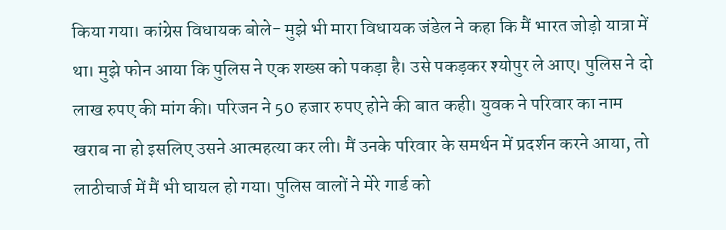किया गया। कांग्रेस विधायक बोले- मुझे भी मारा विधायक जंडेल ने कहा कि मैं भारत जोड़ो यात्रा में था। मुझे फोन आया कि पुलिस ने एक शख्स को पकड़ा है। उसे पकड़कर श्योपुर ले आए। पुलिस ने दो लाख रुपए की मांग की। परिजन ने 50 हजार रुपए होने की बात कही। युवक ने परिवार का नाम खराब ना हो इसलिए उसने आत्महत्या कर ली। मैं उनके परिवार के समर्थन में प्रदर्शन करने आया, तो लाठीचार्ज में मैं भी घायल हो गया। पुलिस वालों ने मेरे गार्ड को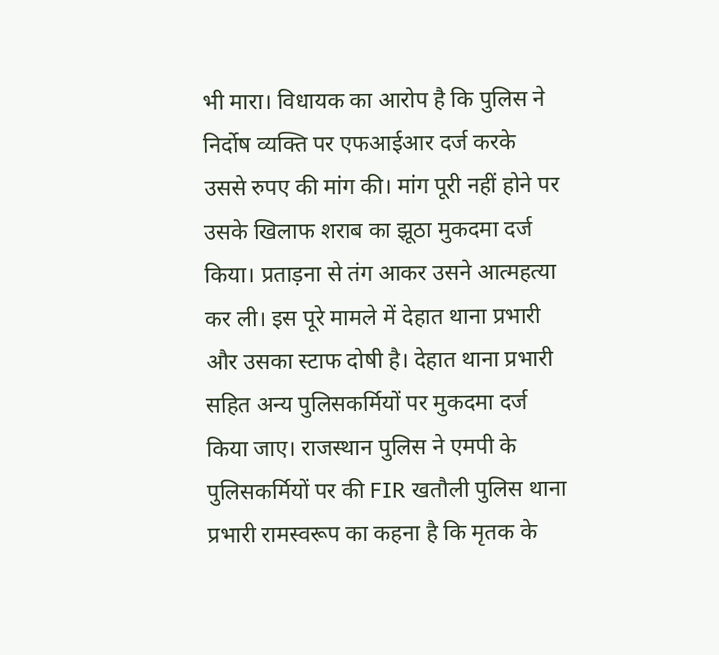भी मारा। विधायक का आरोप है कि पुलिस ने निर्दोष व्यक्ति पर एफआईआर दर्ज करके उससे रुपए की मांग की। मांग पूरी नहीं होने पर उसके खिलाफ शराब का झूठा मुकदमा दर्ज किया। प्रताड़ना से तंग आकर उसने आत्महत्या कर ली। इस पूरे मामले में देहात थाना प्रभारी और उसका स्टाफ दोषी है। देहात थाना प्रभारी सहित अन्य पुलिसकर्मियों पर मुकदमा दर्ज किया जाए। राजस्थान पुलिस ने एमपी के पुलिसकर्मियों पर की FIR खतौली पुलिस थाना प्रभारी रामस्वरूप का कहना है कि मृतक के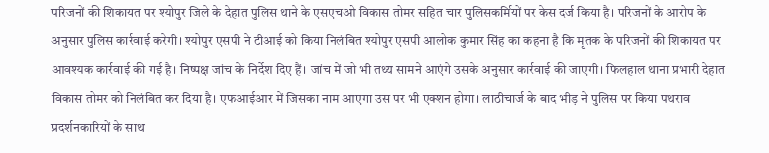परिजनों की शिकायत पर श्योपुर जिले के देहात पुलिस थाने के एसएचओ विकास तोमर सहित चार पुलिसकर्मियों पर केस दर्ज किया है। परिजनों के आरोप के अनुसार पुलिस कार्रवाई करेगी। श्योपुर एसपी ने टीआई को किया निलंबित श्योपुर एसपी आलोक कुमार सिंह का कहना है कि मृतक के परिजनों की शिकायत पर आवश्यक कार्रवाई की गई है। निष्पक्ष जांच के निर्देश दिए हैं। जांच में जो भी तथ्य सामने आएंगे उसके अनुसार कार्रवाई की जाएगी। फिलहाल थाना प्रभारी देहात विकास तोमर को निलंबित कर दिया है। एफआईआर में जिसका नाम आएगा उस पर भी एक्शन होगा। लाठीचार्ज के बाद भीड़ ने पुलिस पर किया पथराव प्रदर्शनकारियों के साथ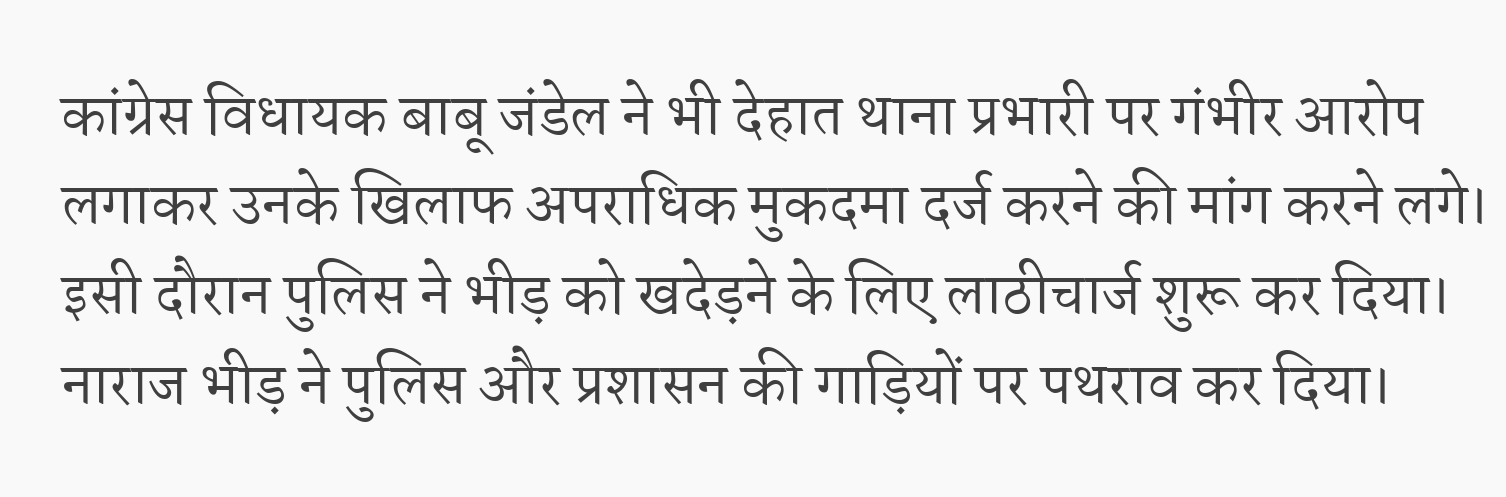कांग्रेस विधायक बाबू जंडेल ने भी देहात थाना प्रभारी पर गंभीर आरोप लगाकर उनके खिलाफ अपराधिक मुकदमा दर्ज करने की मांग करने लगे। इसी दौरान पुलिस ने भीड़ को खदेड़ने के लिए लाठीचार्ज शुरू कर दिया। नाराज भीड़ ने पुलिस और प्रशासन की गाड़ियों पर पथराव कर दिया।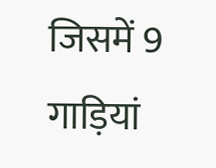जिसमें 9 गाड़ियां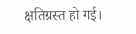क्षतिग्रस्त हो गई।